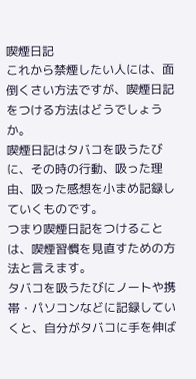喫煙日記
これから禁煙したい人には、面倒くさい方法ですが、喫煙日記をつける方法はどうでしょうか。
喫煙日記はタバコを吸うたびに、その時の行動、吸った理由、吸った感想を小まめ記録していくものです。
つまり喫煙日記をつけることは、喫煙習慣を見直すための方法と言えます。
タバコを吸うたびにノートや携帯・パソコンなどに記録していくと、自分がタバコに手を伸ば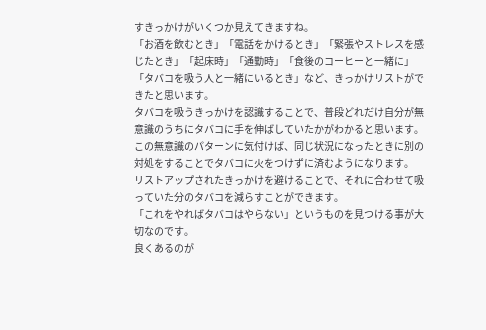すきっかけがいくつか見えてきますね。
「お酒を飲むとき」「電話をかけるとき」「緊張やストレスを感じたとき」「起床時」「通勤時」「食後のコーヒーと一緒に」「タバコを吸う人と一緒にいるとき」など、きっかけリストができたと思います。
タバコを吸うきっかけを認識することで、普段どれだけ自分が無意識のうちにタバコに手を伸ばしていたかがわかると思います。
この無意識のパターンに気付けば、同じ状況になったときに別の対処をすることでタバコに火をつけずに済むようになります。
リストアップされたきっかけを避けることで、それに合わせて吸っていた分のタバコを減らすことができます。
「これをやればタバコはやらない」というものを見つける事が大切なのです。
良くあるのが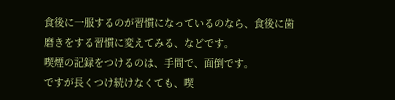食後に一服するのが習慣になっているのなら、食後に歯磨きをする習慣に変えてみる、などです。
喫煙の記録をつけるのは、手間で、面倒です。
ですが長くつけ続けなくても、喫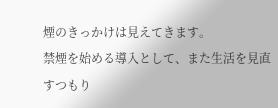煙のきっかけは見えてきます。
禁煙を始める導入として、また生活を見直すつもり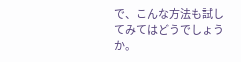で、こんな方法も試してみてはどうでしょうか。